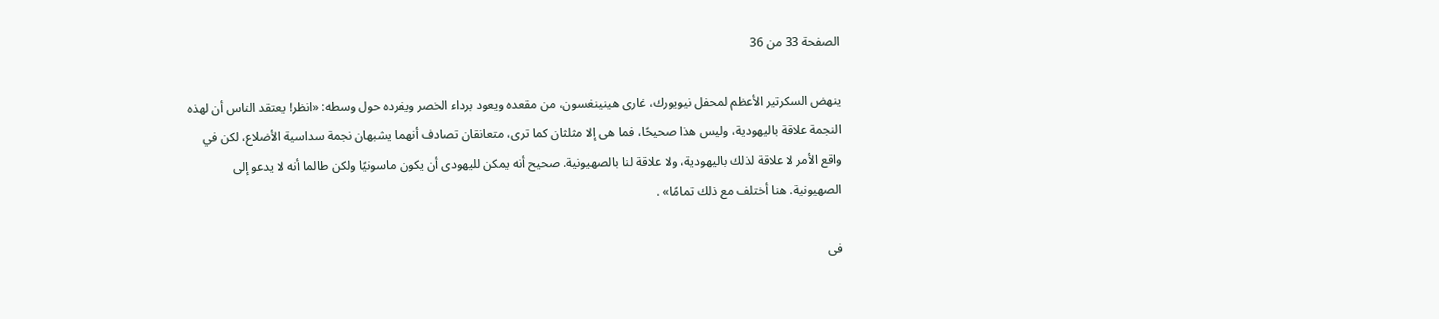الصفحة 33 من 36

ينهض السكرتير الأعظم لمحفل نيويورك، غارى هينينغسون، من مقعده ويعود برداء الخصر ويفرده حول وسطه: «انظر! يعتقد الناس أن لهذه النجمة علاقة باليهودية، وليس هذا صحيحًا، فما هى إلا مثلثان كما ترى، متعانقان تصادف أنهما يشبهان نجمة سداسية الأضلاع، لكن في واقع الأمر لا علاقة لذلك باليهودية، ولا علاقة لنا بالصهيونية. صحيح أنه يمكن لليهودى أن يكون ماسونيًا ولكن طالما أنه لا يدعو إلى الصهيونية. هنا أختلف مع ذلك تمامًا» .

فى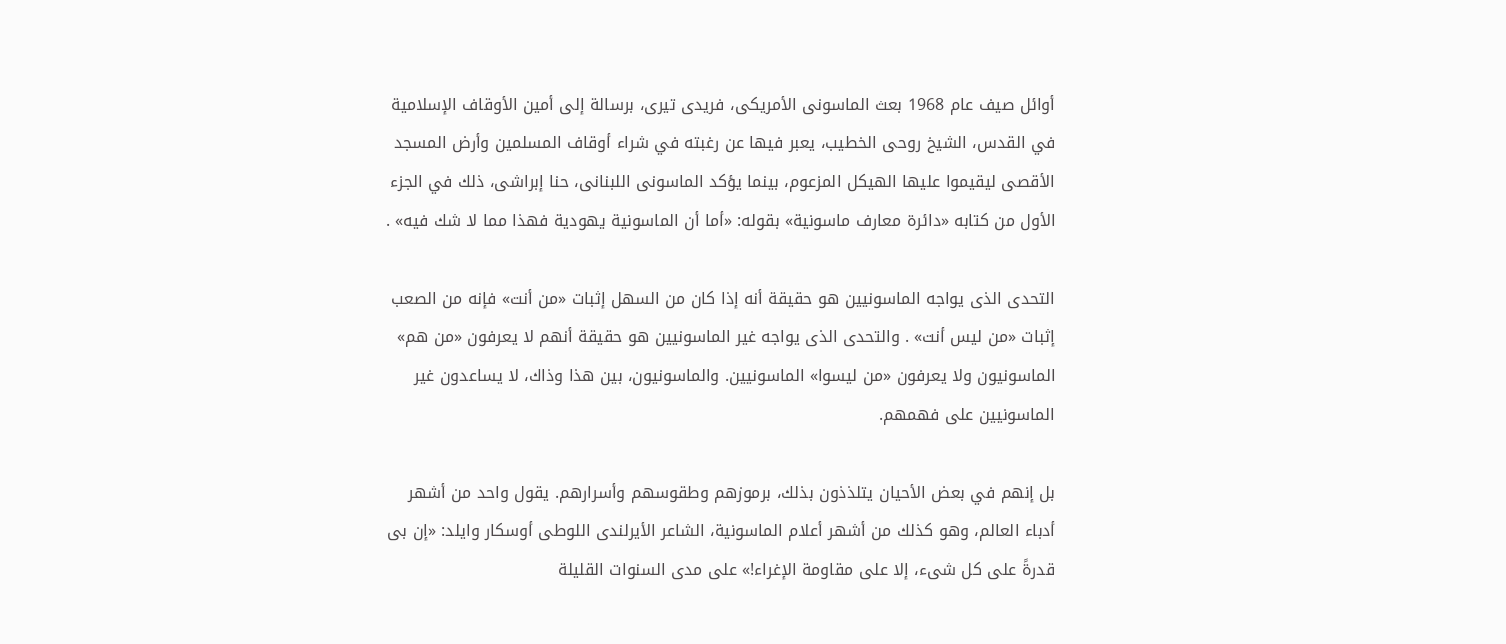أوائل صيف عام 1968 بعث الماسونى الأمريكى، فريدى تيرى، برسالة إلى أمين الأوقاف الإسلامية في القدس، الشيخ روحى الخطيب، يعبر فيها عن رغبته في شراء أوقاف المسلمين وأرض المسجد الأقصى ليقيموا عليها الهيكل المزعوم، بينما يؤكد الماسونى اللبنانى، حنا إبراشى، ذلك في الجزء الأول من كتابه «دائرة معارف ماسونية» بقوله: «أما أن الماسونية يهودية فهذا مما لا شك فيه» .

التحدى الذى يواجه الماسونيين هو حقيقة أنه إذا كان من السهل إثبات «من أنت» فإنه من الصعب إثبات «من ليس أنت» . والتحدى الذى يواجه غير الماسونيين هو حقيقة أنهم لا يعرفون «من هم» الماسونيون ولا يعرفون «من ليسوا» الماسونيين. والماسونيون، بين هذا وذاك، لا يساعدون غير الماسونيين على فهمهم.

بل إنهم في بعض الأحيان يتلذذون بذلك، برموزهم وطقوسهم وأسرارهم. يقول واحد من أشهر أدباء العالم، وهو كذلك من أشهر أعلام الماسونية، الشاعر الأيرلندى اللوطى أوسكار وايلد: «إن بى قدرةً على كل شىء، إلا على مقاومة الإغراء!» على مدى السنوات القليلة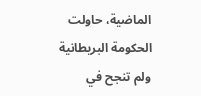الماضية، حاولت الحكومة البريطانية ولم تنجح في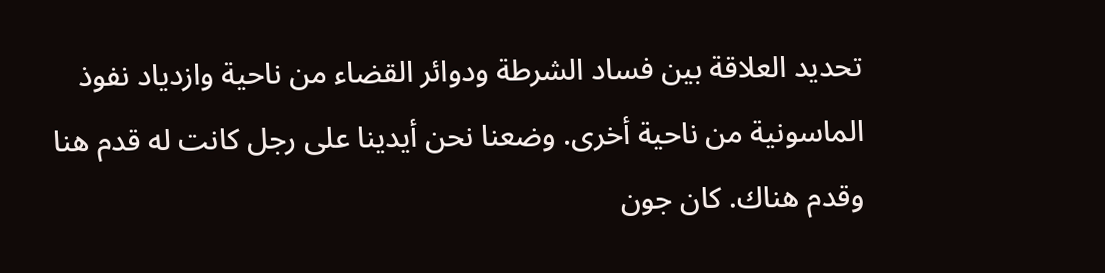تحديد العلاقة بين فساد الشرطة ودوائر القضاء من ناحية وازدياد نفوذ الماسونية من ناحية أخرى. وضعنا نحن أيدينا على رجل كانت له قدم هنا وقدم هناك. كان جون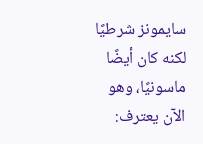سايمونز شرطيًا لكنه كان أيضًا ماسونيًا، وهو الآن يعترف: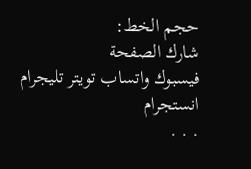حجم الخط:
شارك الصفحة
فيسبوك واتساب تويتر تليجرام انستجرام
. . .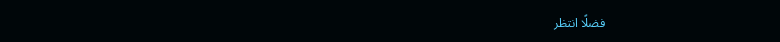فضلًا انتظر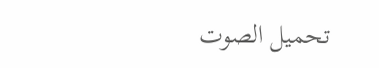تحميل الصوت